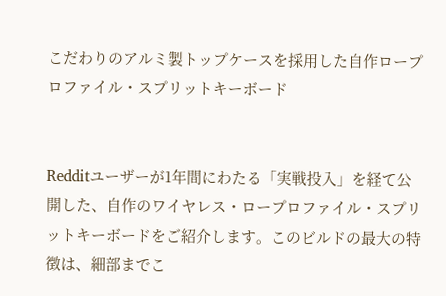こだわりのアルミ製トップケースを採用した自作ロープロファイル・スプリットキーボード


Redditユーザーが1年間にわたる「実戦投入」を経て公開した、自作のワイヤレス・ロープロファイル・スプリットキーボードをご紹介します。このビルドの最大の特徴は、細部までこ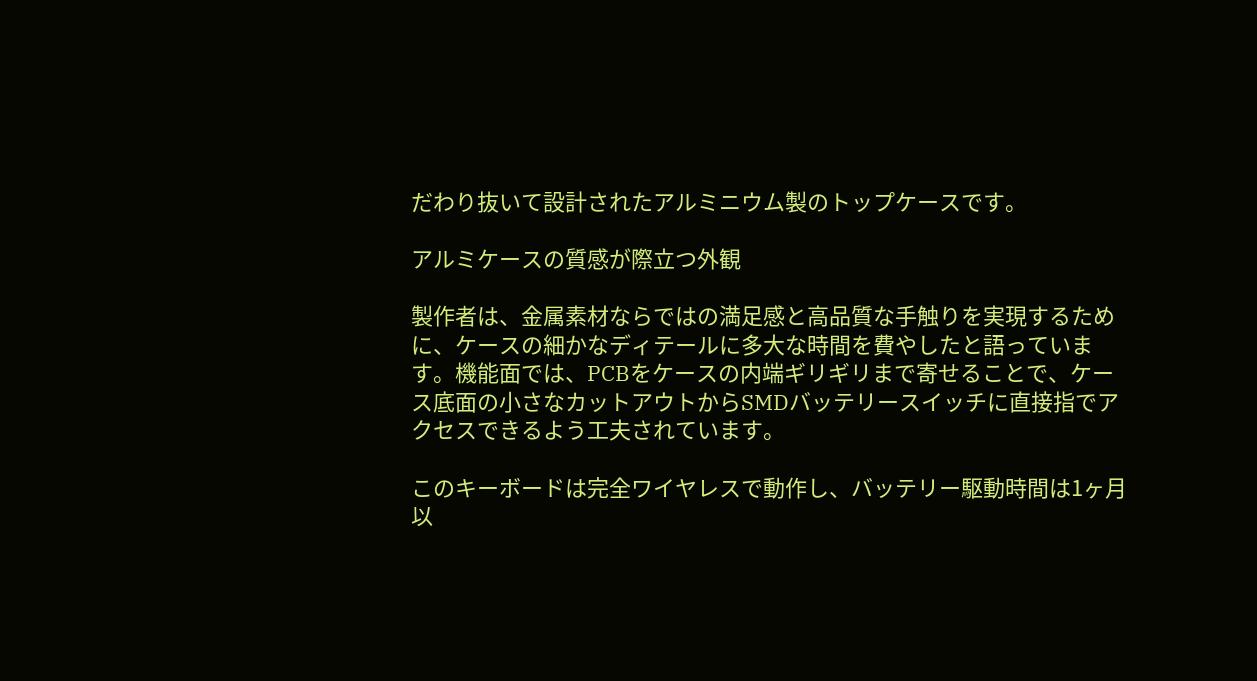だわり抜いて設計されたアルミニウム製のトップケースです。

アルミケースの質感が際立つ外観

製作者は、金属素材ならではの満足感と高品質な手触りを実現するために、ケースの細かなディテールに多大な時間を費やしたと語っています。機能面では、PCBをケースの内端ギリギリまで寄せることで、ケース底面の小さなカットアウトからSMDバッテリースイッチに直接指でアクセスできるよう工夫されています。

このキーボードは完全ワイヤレスで動作し、バッテリー駆動時間は1ヶ月以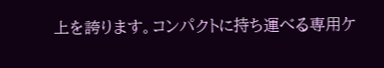上を誇ります。コンパクトに持ち運べる専用ケ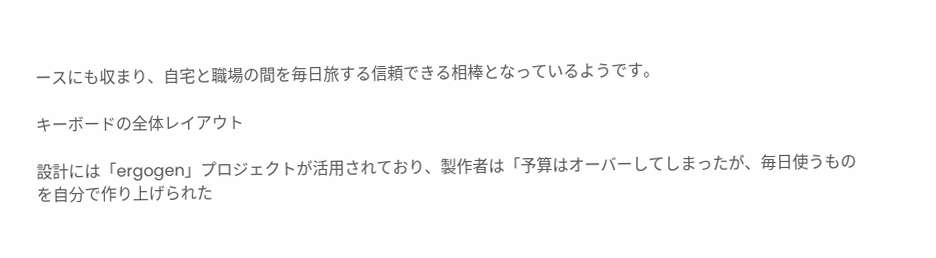ースにも収まり、自宅と職場の間を毎日旅する信頼できる相棒となっているようです。

キーボードの全体レイアウト

設計には「ergogen」プロジェクトが活用されており、製作者は「予算はオーバーしてしまったが、毎日使うものを自分で作り上げられた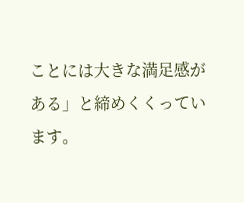ことには大きな満足感がある」と締めくくっています。